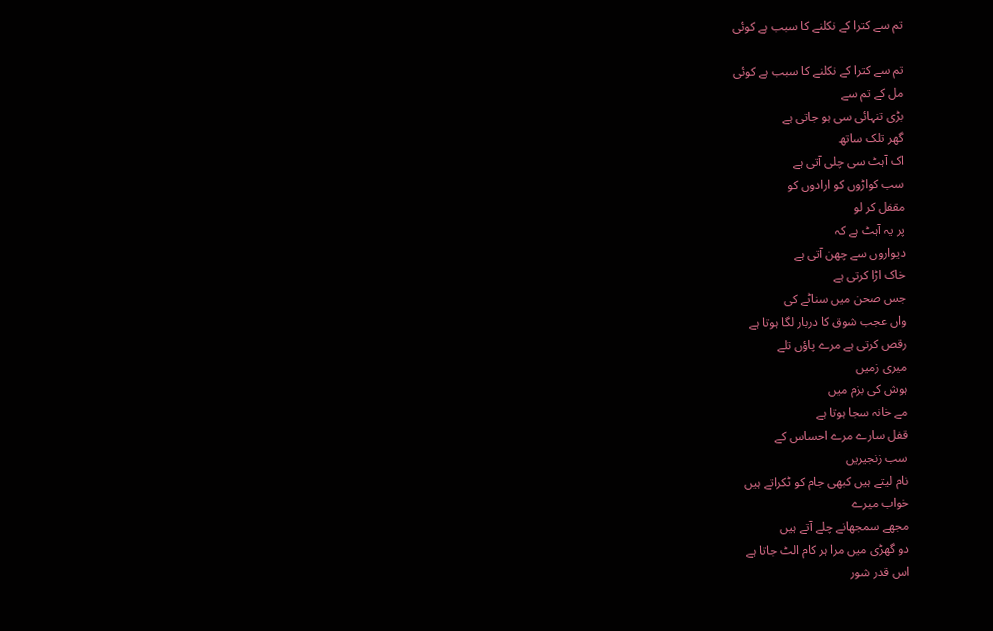تم سے کترا کے نکلنے کا سبب ہے کوئی

تم سے کترا کے نکلنے کا سبب ہے کوئی
مل کے تم سے
بڑی تنہائی سی ہو جاتی ہے
گھر تلک ساتھ
اک آہٹ سی چلی آتی ہے
سب کواڑوں کو ارادوں کو
مقفل کر لو
پر یہ آہٹ ہے کہ
دیواروں سے چھن آتی ہے
خاک اڑا کرتی ہے
جس صحن میں سناٹے کی
واں عجب شوق کا دربار لگا ہوتا ہے
رقص کرتی ہے مرے پاؤں تلے
میری زمیں
ہوش کی بزم میں
مے خانہ سجا ہوتا ہے
قفل سارے مرے احساس کے
سب زنجیریں
نام لیتے ہیں کبھی جام کو ٹکراتے ہیں
خواب میرے
مجھے سمجھانے چلے آتے ہیں
دو گھڑی میں مرا ہر کام الٹ جاتا ہے
اس قدر شور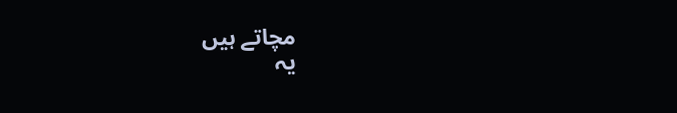مچاتے ہیں
یہ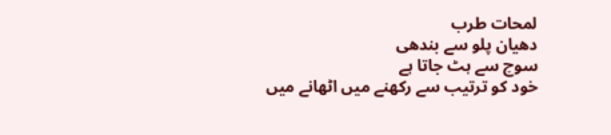لمحات طرب
دھیان پلو سے بندھی
سوچ سے ہٹ جاتا ہے
خود کو ترتیب سے رکھنے میں اٹھانے میں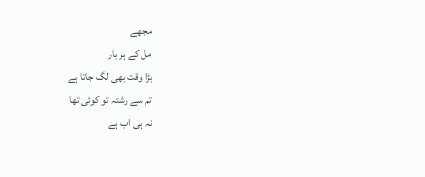مجھے
مل کے ہر بار
بڑا وقت بھی لگ جاتا ہے
تم سے رشتہ تو کوئی تھا
نہ ہی اب ہے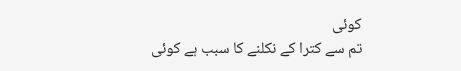کوئی
تم سے کترا کے نکلنے کا سبب ہے کوئی